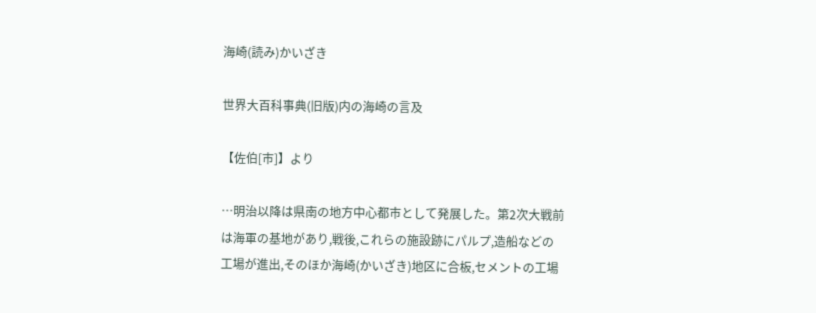海崎(読み)かいざき

世界大百科事典(旧版)内の海崎の言及

【佐伯[市]】より

…明治以降は県南の地方中心都市として発展した。第2次大戦前は海軍の基地があり,戦後,これらの施設跡にパルプ,造船などの工場が進出,そのほか海崎(かいざき)地区に合板,セメントの工場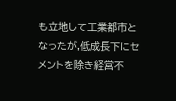も立地して工業都市となったが,低成長下にセメントを除き経営不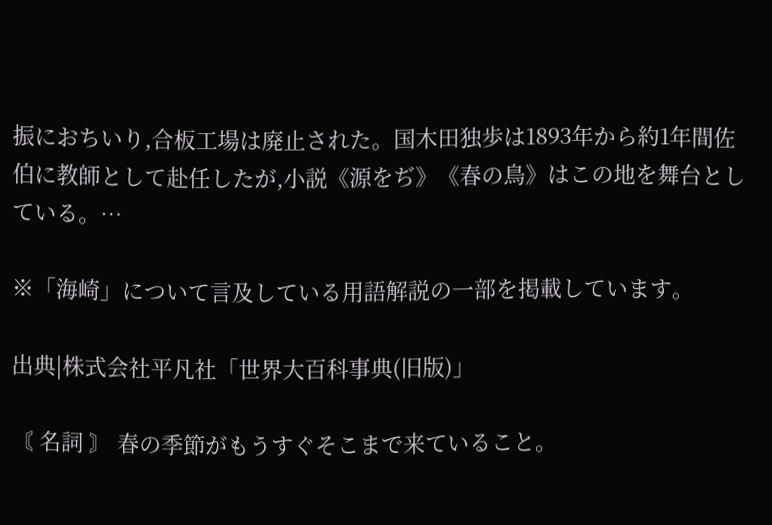振におちいり,合板工場は廃止された。国木田独歩は1893年から約1年間佐伯に教師として赴任したが,小説《源をぢ》《春の鳥》はこの地を舞台としている。…

※「海崎」について言及している用語解説の一部を掲載しています。

出典|株式会社平凡社「世界大百科事典(旧版)」

〘 名詞 〙 春の季節がもうすぐそこまで来ていること。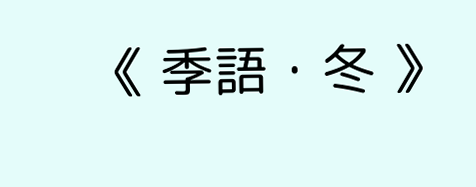《 季語・冬 》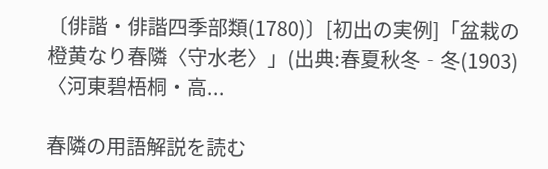〔俳諧・俳諧四季部類(1780)〕[初出の実例]「盆栽の橙黄なり春隣〈守水老〉」(出典:春夏秋冬‐冬(1903)〈河東碧梧桐・高...

春隣の用語解説を読む